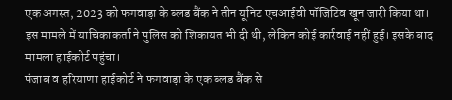एक अगस्त, 2023 को फगवाड़ा के ब्लड बैंक ने तीन यूनिट एचआईवी पॉजिटिव खून जारी किया था। इस मामले में याचिकाकर्ता ने पुलिस को शिकायत भी दी थी, लेकिन कोई कार्रवाई नहीं हुई। इसके बाद मामला हाईकोर्ट पहुंचा।
पंजाब व हरियाणा हाईकोर्ट ने फगवाड़ा के एक ब्लड बैंक से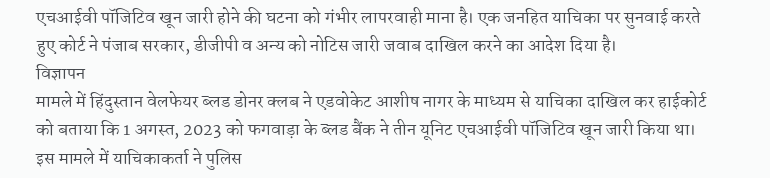एचआईवी पॉजिटिव खून जारी होने की घटना को गंभीर लापरवाही माना है। एक जनहित याचिका पर सुनवाई करते हुए कोर्ट ने पंजाब सरकार, डीजीपी व अन्य को नोटिस जारी जवाब दाखिल करने का आदेश दिया है।
विज्ञापन
मामले में हिंदुस्तान वेलफेयर ब्लड डोनर क्लब ने एडवोकेट आशीष नागर के माध्यम से याचिका दाखिल कर हाईकोर्ट को बताया कि 1 अगस्त, 2023 को फगवाड़ा के ब्लड बैंक ने तीन यूनिट एचआईवी पॉजिटिव खून जारी किया था। इस मामले में याचिकाकर्ता ने पुलिस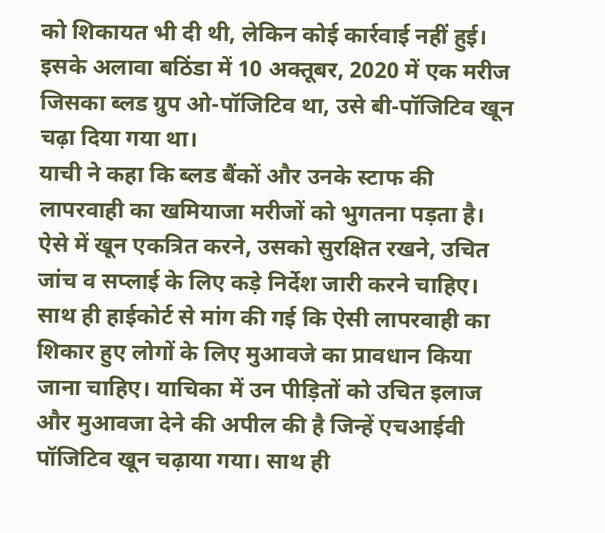को शिकायत भी दी थी, लेकिन कोई कार्रवाई नहीं हुई। इसके अलावा बठिंडा में 10 अक्तूबर, 2020 में एक मरीज जिसका ब्लड ग्रुप ओ-पॉजिटिव था, उसे बी-पॉजिटिव खून चढ़ा दिया गया था।
याची ने कहा कि ब्लड बैंकों और उनके स्टाफ की लापरवाही का खमियाजा मरीजों को भुगतना पड़ता है। ऐसे में खून एकत्रित करने, उसको सुरक्षित रखने, उचित जांच व सप्लाई के लिए कड़े निर्देश जारी करने चाहिए। साथ ही हाईकोर्ट से मांग की गई कि ऐसी लापरवाही का शिकार हुए लोगों के लिए मुआवजे का प्रावधान किया जाना चाहिए। याचिका में उन पीड़ितों को उचित इलाज और मुआवजा देने की अपील की है जिन्हें एचआईवी पॉजिटिव खून चढ़ाया गया। साथ ही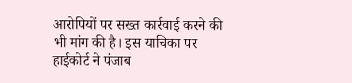आरोपियों पर सख्त कार्रवाई करने की भी मांग की है। इस याचिका पर हाईकोर्ट ने पंजाब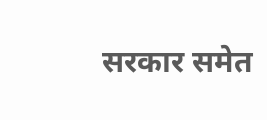सरकार समेत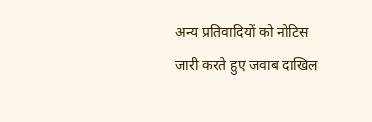अन्य प्रतिवादियों को नोटिस जारी करते हुए जवाब दाखिल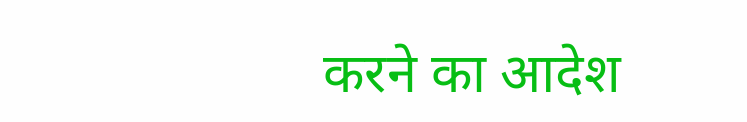करने का आदेश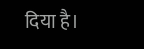दिया है।